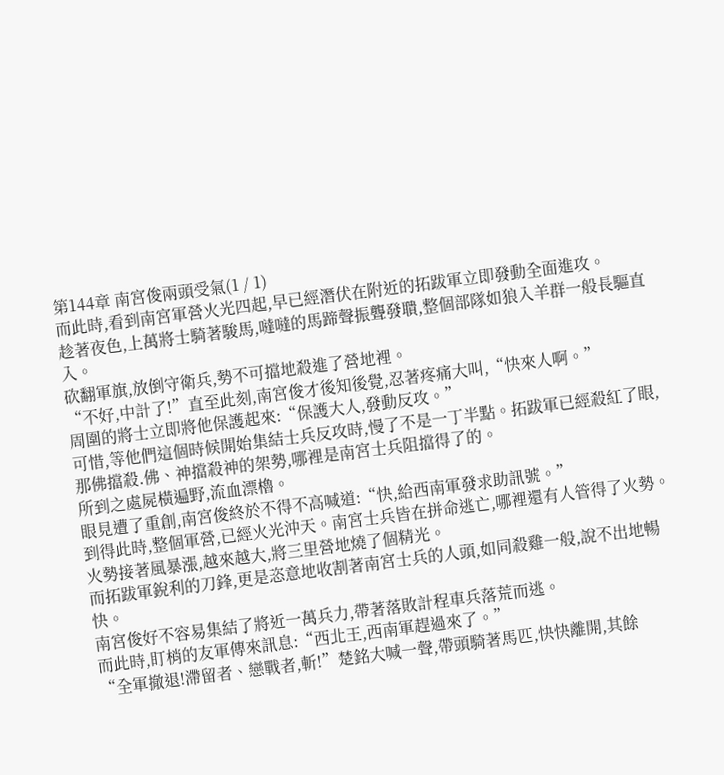第144章 南宮俊兩頭受氣(1 / 1)
而此時,看到南宮軍營火光四起,早已經潛伏在附近的拓跋軍立即發動全面進攻。
趁著夜色,上萬將士騎著駿馬,噠噠的馬蹄聲振聾發聵,整個部隊如狼入羊群一般長驅直入。
砍翻軍旗,放倒守衛兵,勢不可擋地殺進了營地裡。
“不好,中計了!”直至此刻,南宮俊才後知後覺,忍著疼痛大叫,“快來人啊。”
周圍的將士立即將他保護起來:“保護大人,發動反攻。”
可惜,等他們這個時候開始集結士兵反攻時,慢了不是一丁半點。拓跋軍已經殺紅了眼,那佛擋殺.佛、神擋殺神的架勢,哪裡是南宮士兵阻擋得了的。
所到之處屍橫遍野,流血漂櫓。
眼見遭了重創,南宮俊終於不得不高喊道:“快,給西南軍發求助訊號。”
到得此時,整個軍營,已經火光沖天。南宮士兵皆在拼命逃亡,哪裡還有人管得了火勢。
火勢接著風暴漲,越來越大,將三里營地燒了個精光。
而拓跋軍銳利的刀鋒,更是恣意地收割著南宮士兵的人頭,如同殺雞一般,說不出地暢快。
南宮俊好不容易集結了將近一萬兵力,帶著落敗計程車兵落荒而逃。
而此時,盯梢的友軍傳來訊息:“西北王,西南軍趕過來了。”
“全軍撤退!滯留者、戀戰者,斬!”楚銘大喊一聲,帶頭騎著馬匹,快快離開,其餘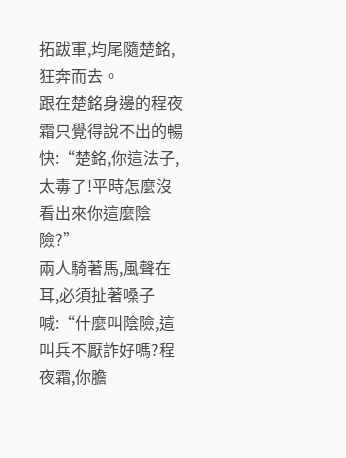拓跋軍,均尾隨楚銘,狂奔而去。
跟在楚銘身邊的程夜霜只覺得說不出的暢快:“楚銘,你這法子,太毒了!平時怎麼沒看出來你這麼陰險?”
兩人騎著馬,風聲在耳,必須扯著嗓子喊:“什麼叫陰險,這叫兵不厭詐好嗎?程夜霜,你膽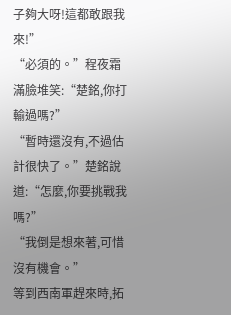子夠大呀!這都敢跟我來!”
“必須的。”程夜霜滿臉堆笑:“楚銘,你打輸過嗎?”
“暫時還沒有,不過估計很快了。”楚銘說道:“怎麼,你要挑戰我嗎?”
“我倒是想來著,可惜沒有機會。”
等到西南軍趕來時,拓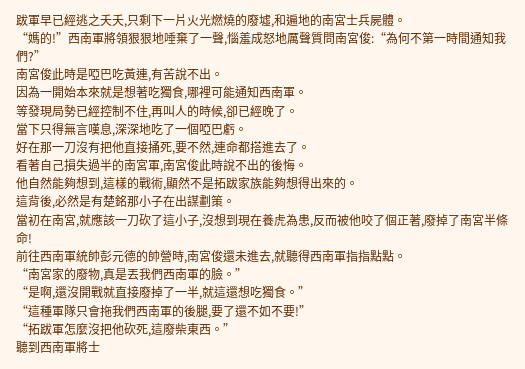跋軍早已經逃之夭夭,只剩下一片火光燃燒的廢墟,和遍地的南宮士兵屍體。
“媽的!”西南軍將領狠狠地唾棄了一聲,惱羞成怒地厲聲質問南宮俊:“為何不第一時間通知我們?”
南宮俊此時是啞巴吃黃連,有苦說不出。
因為一開始本來就是想著吃獨食,哪裡可能通知西南軍。
等發現局勢已經控制不住,再叫人的時候,卻已經晚了。
當下只得無言嘆息,深深地吃了一個啞巴虧。
好在那一刀沒有把他直接捅死,要不然,連命都搭進去了。
看著自己損失過半的南宮軍,南宮俊此時說不出的後悔。
他自然能夠想到,這樣的戰術,顯然不是拓跋家族能夠想得出來的。
這背後,必然是有楚銘那小子在出謀劃策。
當初在南宮,就應該一刀砍了這小子,沒想到現在養虎為患,反而被他咬了個正著,廢掉了南宮半條命!
前往西南軍統帥彭元德的帥營時,南宮俊還未進去,就聽得西南軍指指點點。
“南宮家的廢物,真是丟我們西南軍的臉。”
“是啊,還沒開戰就直接廢掉了一半,就這還想吃獨食。”
“這種軍隊只會拖我們西南軍的後腿,要了還不如不要!”
“拓跋軍怎麼沒把他砍死,這廢柴東西。”
聽到西南軍將士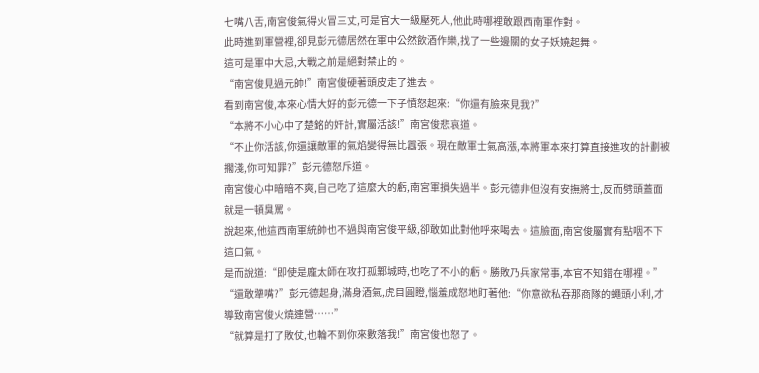七嘴八舌,南宮俊氣得火冒三丈,可是官大一級壓死人,他此時哪裡敢跟西南軍作對。
此時進到軍營裡,卻見彭元德居然在軍中公然飲酒作樂,找了一些邊關的女子妖嬈起舞。
這可是軍中大忌,大戰之前是絕對禁止的。
“南宮俊見過元帥!”南宮俊硬著頭皮走了進去。
看到南宮俊,本來心情大好的彭元德一下子憤怒起來:“你還有臉來見我?”
“本將不小心中了楚銘的奸計,實屬活該!”南宮俊悲哀道。
“不止你活該,你還讓敵軍的氣焰變得無比囂張。現在敵軍士氣高漲,本將軍本來打算直接進攻的計劃被擱淺,你可知罪?”彭元德怒斥道。
南宮俊心中暗暗不爽,自己吃了這麼大的虧,南宮軍損失過半。彭元德非但沒有安撫將士,反而劈頭蓋面就是一頓臭罵。
說起來,他這西南軍統帥也不過與南宮俊平級,卻敢如此對他呼來喝去。這臉面,南宮俊屬實有點咽不下這口氣。
是而說道:“即使是龐太師在攻打孤鄴城時,也吃了不小的虧。勝敗乃兵家常事,本官不知錯在哪裡。”
“還敢犟嘴?”彭元德起身,滿身酒氣,虎目圓瞪,惱羞成怒地盯著他:“你意欲私吞那商隊的蠅頭小利,才導致南宮俊火燒連營……”
“就算是打了敗仗,也輪不到你來數落我!”南宮俊也怒了。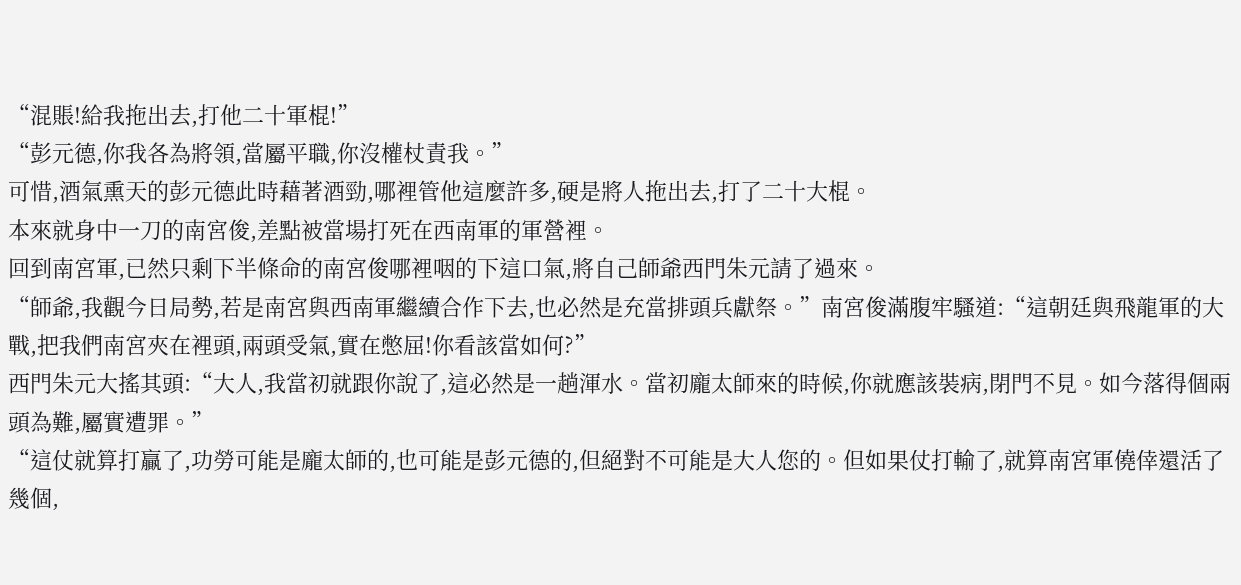“混賬!給我拖出去,打他二十軍棍!”
“彭元德,你我各為將領,當屬平職,你沒權杖責我。”
可惜,酒氣熏天的彭元德此時藉著酒勁,哪裡管他這麼許多,硬是將人拖出去,打了二十大棍。
本來就身中一刀的南宮俊,差點被當場打死在西南軍的軍營裡。
回到南宮軍,已然只剩下半條命的南宮俊哪裡咽的下這口氣,將自己師爺西門朱元請了過來。
“師爺,我觀今日局勢,若是南宮與西南軍繼續合作下去,也必然是充當排頭兵獻祭。”南宮俊滿腹牢騷道:“這朝廷與飛龍軍的大戰,把我們南宮夾在裡頭,兩頭受氣,實在憋屈!你看該當如何?”
西門朱元大搖其頭:“大人,我當初就跟你說了,這必然是一趟渾水。當初龐太師來的時候,你就應該裝病,閉門不見。如今落得個兩頭為難,屬實遭罪。”
“這仗就算打贏了,功勞可能是龐太師的,也可能是彭元德的,但絕對不可能是大人您的。但如果仗打輸了,就算南宮軍僥倖還活了幾個,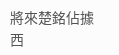將來楚銘佔據西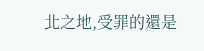北之地,受罪的還是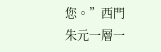您。”西門朱元一層一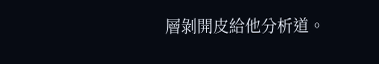層剝開皮給他分析道。